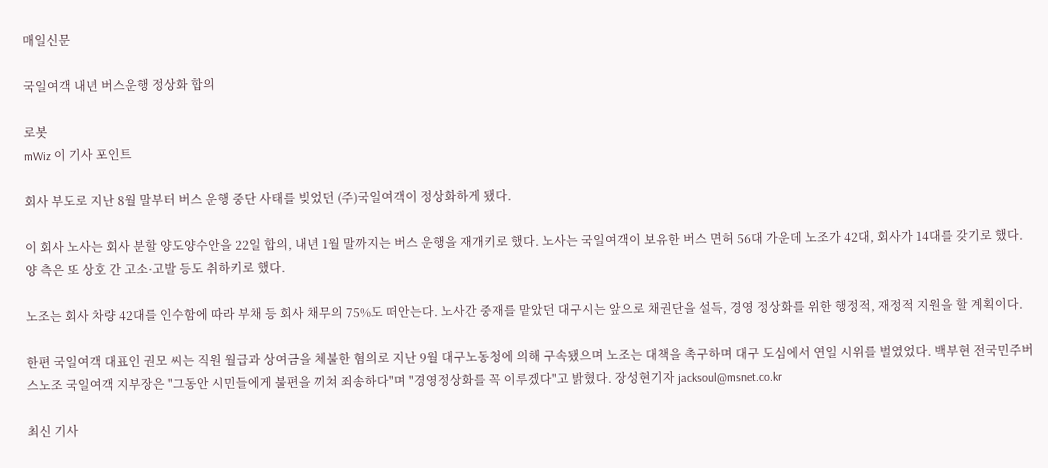매일신문

국일여객 내년 버스운행 정상화 합의

로봇
mWiz 이 기사 포인트

회사 부도로 지난 8월 말부터 버스 운행 중단 사태를 빚었던 (주)국일여객이 정상화하게 됐다.

이 회사 노사는 회사 분할 양도양수안을 22일 합의, 내년 1월 말까지는 버스 운행을 재개키로 했다. 노사는 국일여객이 보유한 버스 면허 56대 가운데 노조가 42대, 회사가 14대를 갖기로 했다. 양 측은 또 상호 간 고소·고발 등도 취하키로 했다.

노조는 회사 차량 42대를 인수함에 따라 부채 등 회사 채무의 75%도 떠안는다. 노사간 중재를 맡았던 대구시는 앞으로 채권단을 설득, 경영 정상화를 위한 행정적, 재정적 지원을 할 계획이다.

한편 국일여객 대표인 권모 씨는 직원 월급과 상여금을 체불한 혐의로 지난 9월 대구노동청에 의해 구속됐으며 노조는 대책을 촉구하며 대구 도심에서 연일 시위를 벌였었다. 백부현 전국민주버스노조 국일여객 지부장은 "그동안 시민들에게 불편을 끼쳐 죄송하다"며 "경영정상화를 꼭 이루겠다"고 밝혔다. 장성현기자 jacksoul@msnet.co.kr

최신 기사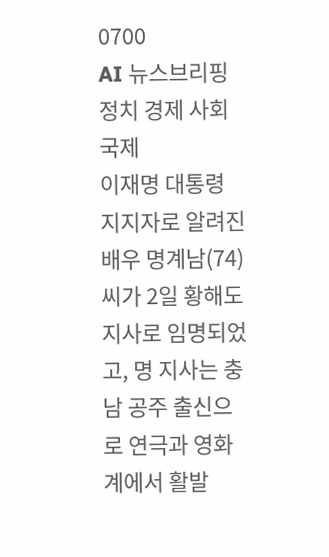0700
AI 뉴스브리핑
정치 경제 사회 국제
이재명 대통령 지지자로 알려진 배우 명계남(74)씨가 2일 황해도지사로 임명되었고, 명 지사는 충남 공주 출신으로 연극과 영화계에서 활발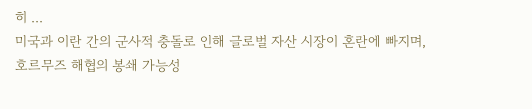히 ...
미국과 이란 간의 군사적 충돌로 인해 글로벌 자산 시장이 혼란에 빠지며, 호르무즈 해협의 봉쇄 가능성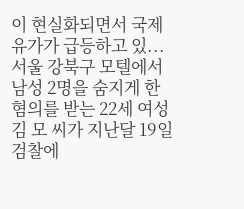이 현실화되면서 국제 유가가 급등하고 있...
서울 강북구 모텔에서 남성 2명을 숨지게 한 혐의를 받는 22세 여성 김 모 씨가 지난달 19일 검찰에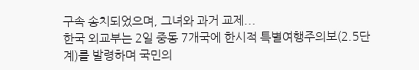구속 송치되었으며, 그녀와 과거 교제...
한국 외교부는 2일 중동 7개국에 한시적 특별여행주의보(2.5단계)를 발령하며 국민의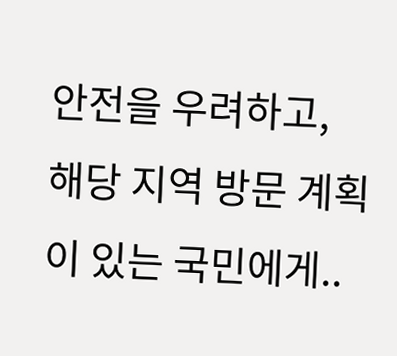안전을 우려하고, 해당 지역 방문 계획이 있는 국민에게..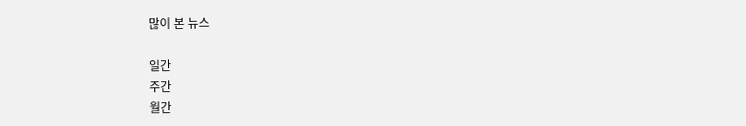많이 본 뉴스

일간
주간
월간